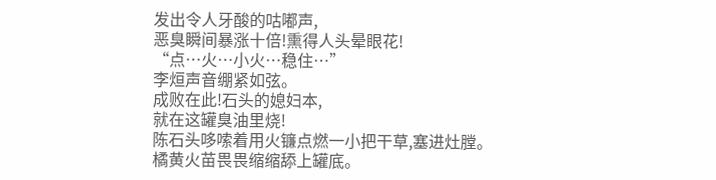发出令人牙酸的咕嘟声,
恶臭瞬间暴涨十倍!熏得人头晕眼花!
“点…火…小火…稳住…”
李烜声音绷紧如弦。
成败在此!石头的媳妇本,
就在这罐臭油里烧!
陈石头哆嗦着用火镰点燃一小把干草,塞进灶膛。
橘黄火苗畏畏缩缩舔上罐底。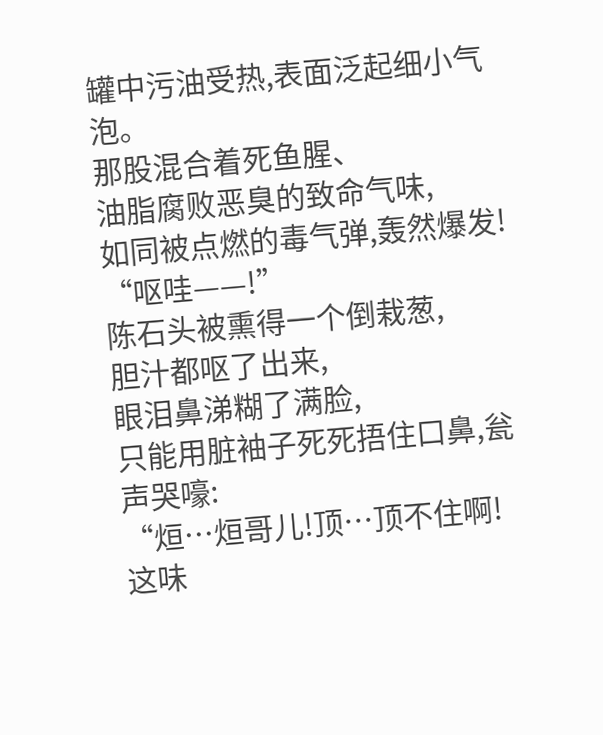罐中污油受热,表面泛起细小气泡。
那股混合着死鱼腥、
油脂腐败恶臭的致命气味,
如同被点燃的毒气弹,轰然爆发!
“呕哇——!”
陈石头被熏得一个倒栽葱,
胆汁都呕了出来,
眼泪鼻涕糊了满脸,
只能用脏袖子死死捂住口鼻,瓮声哭嚎:
“烜…烜哥儿!顶…顶不住啊!
这味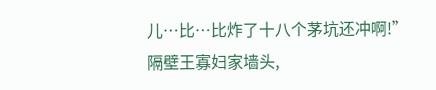儿…比…比炸了十八个茅坑还冲啊!”
隔壁王寡妇家墙头,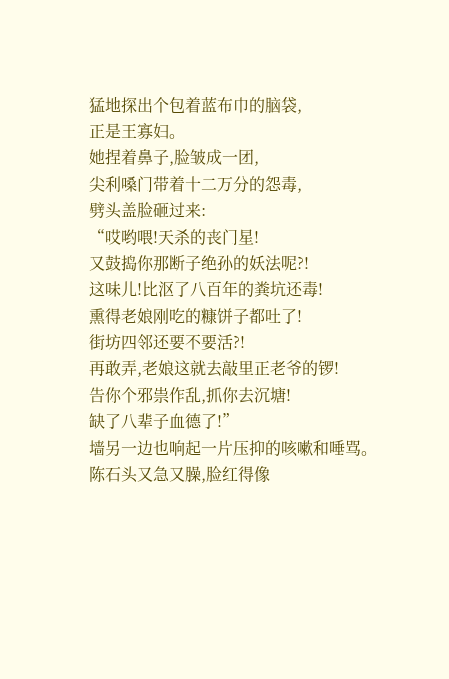猛地探出个包着蓝布巾的脑袋,
正是王寡妇。
她捏着鼻子,脸皱成一团,
尖利嗓门带着十二万分的怨毒,
劈头盖脸砸过来:
“哎哟喂!天杀的丧门星!
又鼓捣你那断子绝孙的妖法呢?!
这味儿!比沤了八百年的粪坑还毒!
熏得老娘刚吃的糠饼子都吐了!
街坊四邻还要不要活?!
再敢弄,老娘这就去敲里正老爷的锣!
告你个邪祟作乱,抓你去沉塘!
缺了八辈子血德了!”
墙另一边也响起一片压抑的咳嗽和唾骂。
陈石头又急又臊,脸红得像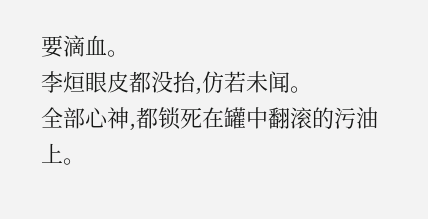要滴血。
李烜眼皮都没抬,仿若未闻。
全部心神,都锁死在罐中翻滚的污油上。